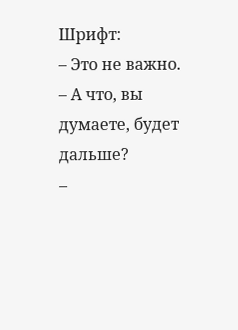Шрифт:
– Это не важно.
– А что, вы думаете, будет дальше?
–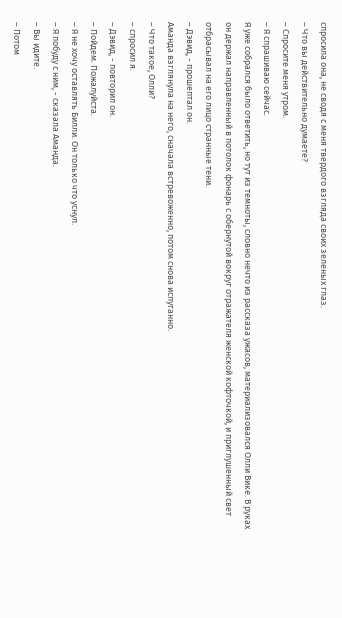спросила она, не сводя с меня твердого взгляда своих зеленых глаз.
– Что вы действительно думаете?
– Спросите меня утром.
– Я спрашиваю сейчас.
Я уже собрался было ответить, но тут из темноты, словно нечто из рассказа ужасов, материализовался Олли Вике. В руках он держал направленный в потолок фонарь с обернутой вокруг отражателя женской кофточкой, и приглушенный свет отбрасывал на его лицо странные тени.
– Дэвид, - прошептал он.
Аманда взглянула на него, сначала встревоженно, потом снова испуганно.
– Что такое, Олли?
– спросил я.
– Дэвид, - повторил он.
– Пойдем. Пожалуйста.
– Я не хочу оставлять Билли. Он только что уснул.
– Я побуду с ним, - сказала Аманда.
– Вы идите.
– Потом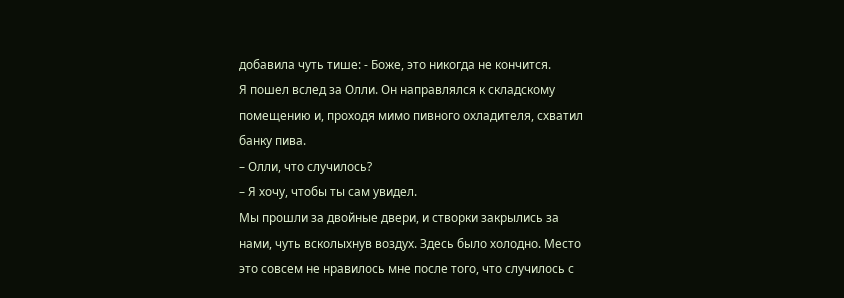добавила чуть тише: - Боже, это никогда не кончится.
Я пошел вслед за Олли. Он направлялся к складскому помещению и, проходя мимо пивного охладителя, схватил банку пива.
– Олли, что случилось?
– Я хочу, чтобы ты сам увидел.
Мы прошли за двойные двери, и створки закрылись за нами, чуть всколыхнув воздух. Здесь было холодно. Место это совсем не нравилось мне после того, что случилось с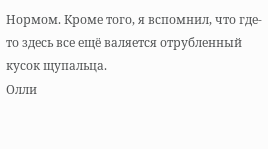Нормом. Кроме того, я вспомнил, что где-то здесь все ещё валяется отрубленный кусок щупальца.
Олли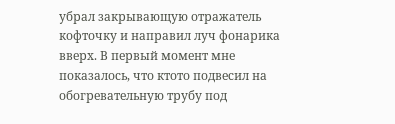убрал закрывающую отражатель кофточку и направил луч фонарика вверх. В первый момент мне показалось, что ктото подвесил на обогревательную трубу под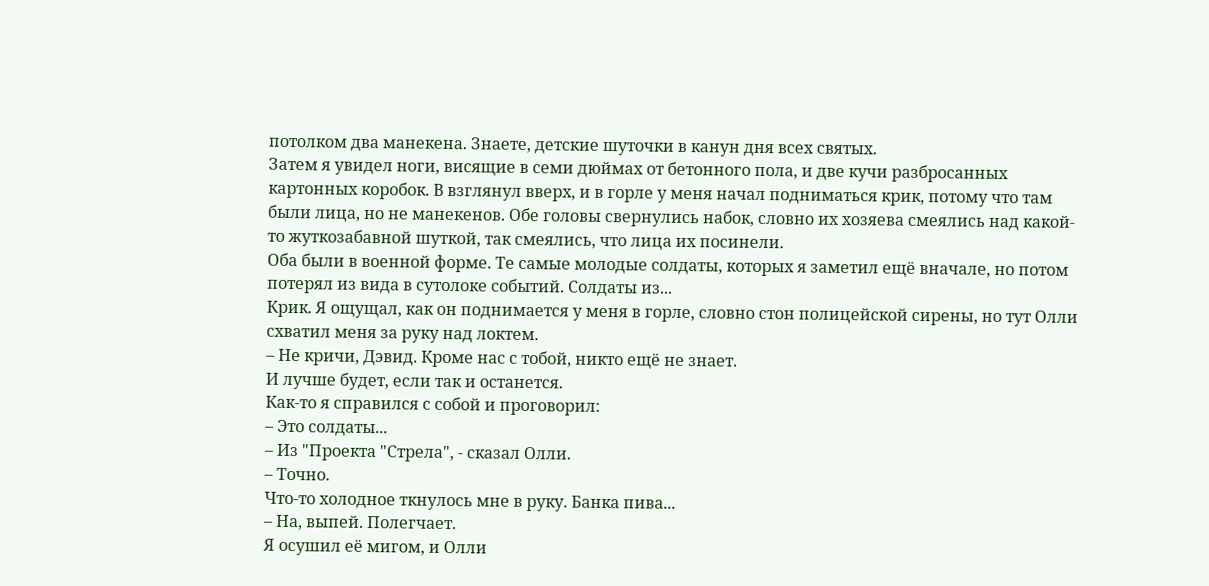потолком два манекена. Знаете, детские шуточки в канун дня всех святых.
Затем я увидел ноги, висящие в семи дюймах от бетонного пола, и две кучи разбросанных картонных коробок. В взглянул вверх, и в горле у меня начал подниматься крик, потому что там были лица, но не манекенов. Обе головы свернулись набок, словно их хозяева смеялись над какой-то жуткозабавной шуткой, так смеялись, что лица их посинели.
Оба были в военной форме. Те самые молодые солдаты, которых я заметил ещё вначале, но потом потерял из вида в сутолоке событий. Солдаты из...
Крик. Я ощущал, как он поднимается у меня в горле, словно стон полицейской сирены, но тут Олли схватил меня за руку над локтем.
– Не кричи, Дэвид. Кроме нас с тобой, никто ещё не знает.
И лучше будет, если так и останется.
Как-то я справился с собой и проговорил:
– Это солдаты...
– Из "Проекта "Стрела", - сказал Олли.
– Точно.
Что-то холодное ткнулось мне в руку. Банка пива...
– На, выпей. Полегчает.
Я осушил её мигом, и Олли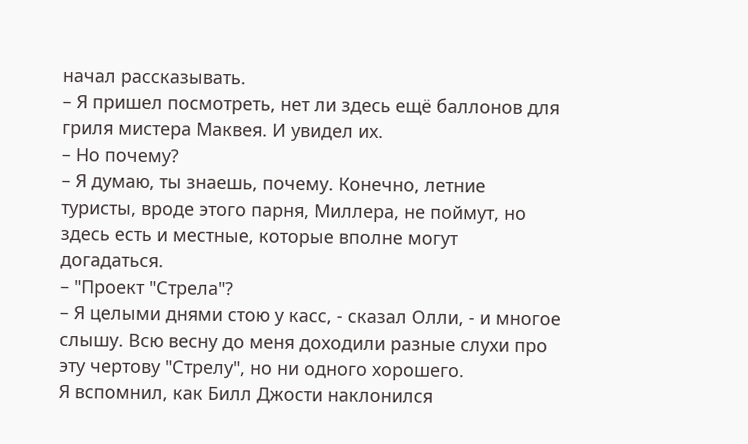начал рассказывать.
– Я пришел посмотреть, нет ли здесь ещё баллонов для гриля мистера Маквея. И увидел их.
– Но почему?
– Я думаю, ты знаешь, почему. Конечно, летние туристы, вроде этого парня, Миллера, не поймут, но здесь есть и местные, которые вполне могут догадаться.
– "Проект "Стрела"?
– Я целыми днями стою у касс, - сказал Олли, - и многое слышу. Всю весну до меня доходили разные слухи про эту чертову "Стрелу", но ни одного хорошего.
Я вспомнил, как Билл Джости наклонился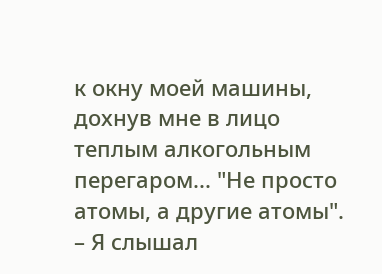к окну моей машины, дохнув мне в лицо теплым алкогольным перегаром... "Не просто атомы, а другие атомы".
– Я слышал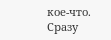кое-что. Сразу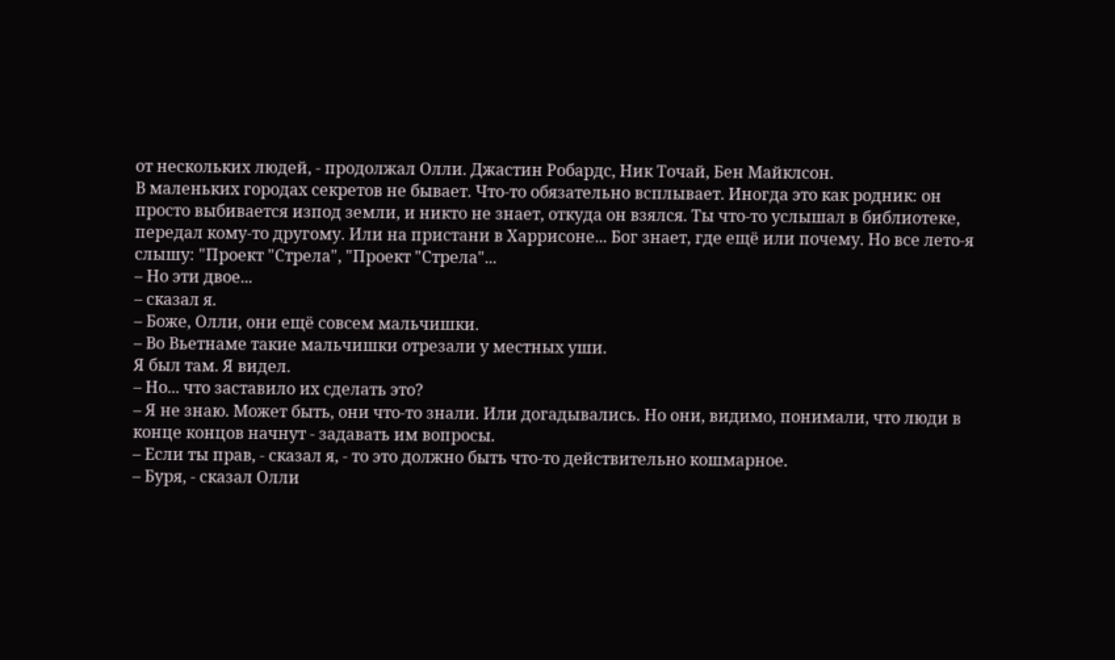от нескольких людей, - продолжал Олли. Джастин Робардс, Ник Точай, Бен Майклсон.
В маленьких городах секретов не бывает. Что-то обязательно всплывает. Иногда это как родник: он просто выбивается изпод земли, и никто не знает, откуда он взялся. Ты что-то услышал в библиотеке, передал кому-то другому. Или на пристани в Харрисоне... Бог знает, где ещё или почему. Но все лето-я слышу: "Проект "Стрела", "Проект "Стрела"...
– Но эти двое...
– сказал я.
– Боже, Олли, они ещё совсем мальчишки.
– Во Вьетнаме такие мальчишки отрезали у местных уши.
Я был там. Я видел.
– Но... что заставило их сделать это?
– Я не знаю. Может быть, они что-то знали. Или догадывались. Но они, видимо, понимали, что люди в конце концов начнут - задавать им вопросы.
– Если ты прав, - сказал я, - то это должно быть что-то действительно кошмарное.
– Буря, - сказал Олли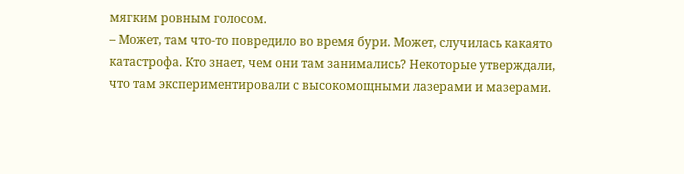мягким ровным голосом.
– Может, там что-то повредило во время бури. Может, случилась какаято катастрофа. Кто знает, чем они там занимались? Некоторые утверждали, что там экспериментировали с высокомощными лазерами и мазерами.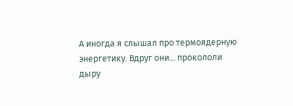А иногда я слышал про термоядерную энергетику. Вдруг они... прокололи дыру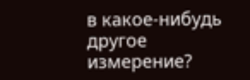в какое-нибудь другое измерение?